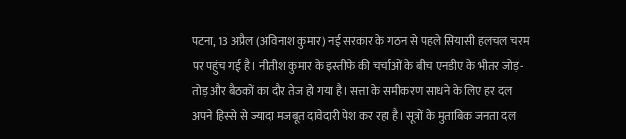पटना, 13 अप्रैल (अविनाश कुमार) नई सरकार के गठन से पहले सियासी हलचल चरम पर पहुंच गई है। नीतीश कुमार के इस्तीफे की चर्चाओं के बीच एनडीए के भीतर जोड़-तोड़ और बैठकों का दौर तेज हो गया है। सत्ता के समीकरण साधने के लिए हर दल अपने हिस्से से ज्यादा मजबूत दावेदारी पेश कर रहा है। सूत्रों के मुताबिक जनता दल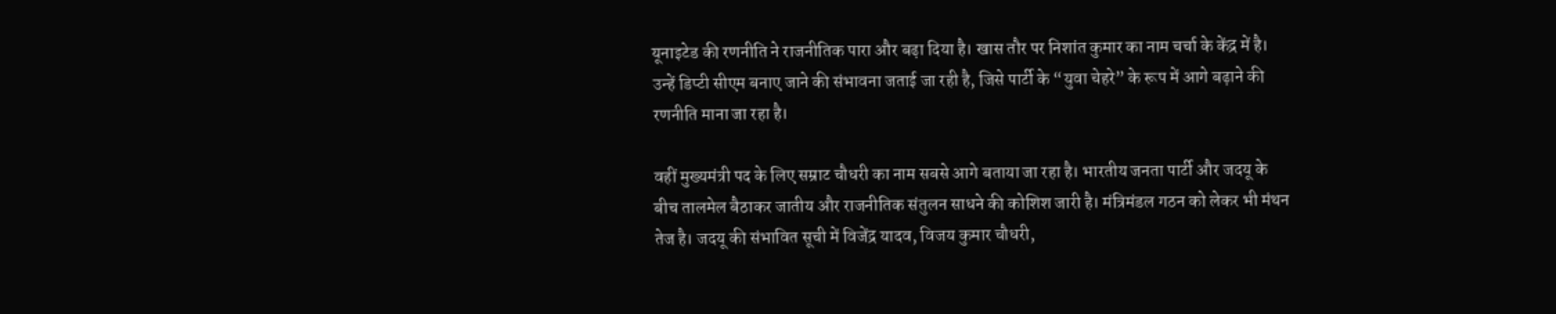यूनाइटेड की रणनीति ने राजनीतिक पारा और बढ़ा दिया है। खास तौर पर निशांत कुमार का नाम चर्चा के केंद्र में है। उन्हें डिप्टी सीएम बनाए जाने की संभावना जताई जा रही है, जिसे पार्टी के “युवा चेहरे” के रूप में आगे बढ़ाने की रणनीति माना जा रहा है।

वहीं मुख्यमंत्री पद के लिए सम्राट चौधरी का नाम सबसे आगे बताया जा रहा है। भारतीय जनता पार्टी और जदयू के बीच तालमेल बैठाकर जातीय और राजनीतिक संतुलन साधने की कोशिश जारी है। मंत्रिमंडल गठन को लेकर भी मंथन तेज है। जदयू की संभावित सूची में विजेंद्र यादव, विजय कुमार चौधरी,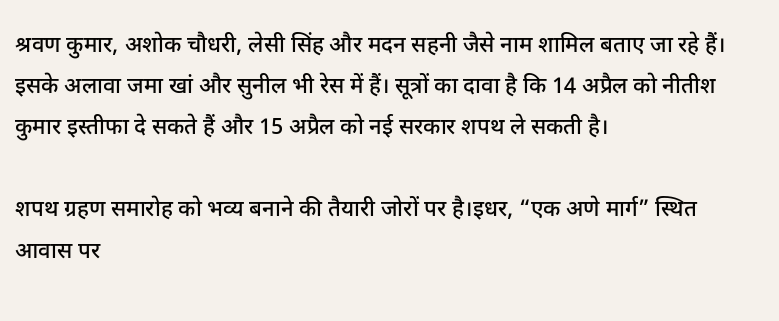श्रवण कुमार, अशोक चौधरी, लेसी सिंह और मदन सहनी जैसे नाम शामिल बताए जा रहे हैं। इसके अलावा जमा खां और सुनील भी रेस में हैं। सूत्रों का दावा है कि 14 अप्रैल को नीतीश कुमार इस्तीफा दे सकते हैं और 15 अप्रैल को नई सरकार शपथ ले सकती है।

शपथ ग्रहण समारोह को भव्य बनाने की तैयारी जोरों पर है।इधर, “एक अणे मार्ग” स्थित आवास पर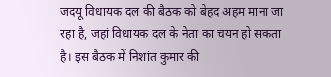जदयू विधायक दल की बैठक को बेहद अहम माना जा रहा है, जहां विधायक दल के नेता का चयन हो सकता है। इस बैठक में निशांत कुमार की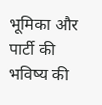भूमिका और पार्टी की भविष्य की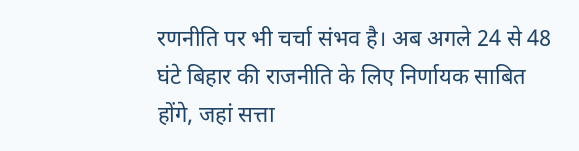रणनीति पर भी चर्चा संभव है। अब अगले 24 से 48 घंटे बिहार की राजनीति के लिए निर्णायक साबित होंगे, जहां सत्ता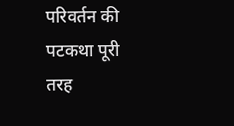परिवर्तन की पटकथा पूरी तरह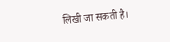लिखी जा सकती है।